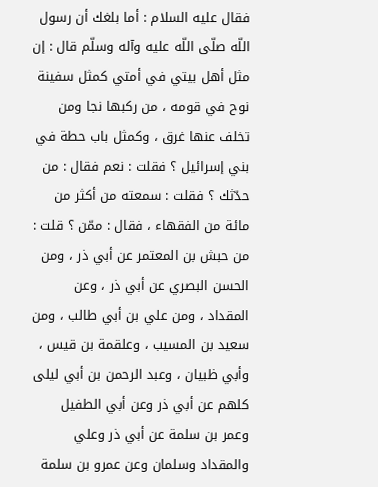فقال عليه السلام : أما بلغك أن رسول اللّه صلّى اللّه عليه وآله وسلّم قال : إن مثل أهل بيتي في أمتي كمثل سفينة نوح في قومه ، من ركبها نجا ومن تخلف عنها غرق ، وكمثل باب حطة في بني إسرائيل ؟ فقلت : نعم فقال : من حدّثك ؟ فقلت : سمعته من أكثر من مائة من الفقهاء ، فقال : ممّن ؟ قلت : من حبش بن المعتمر عن أبي ذر ، ومن الحسن البصري عن أبي ذر ، وعن المقداد ، ومن علي بن أبي طالب ، ومن سعيد بن المسيب ، وعلقمة بن قيس ، وأبي ظبيان ، وعبد الرحمن بن أبي ليلى كلهم عن أبي ذر وعن أبي الطفيل وعمر بن سلمة عن أبي ذر وعلي والمقداد وسلمان وعن عمرو بن سلمة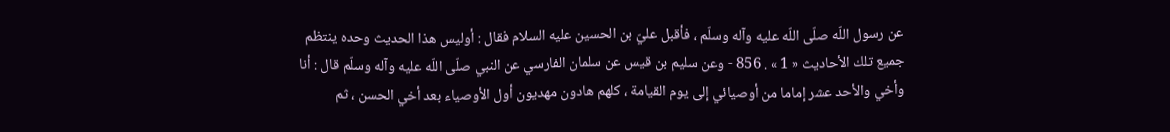عن رسول اللّه صلّى اللّه عليه وآله وسلّم ، فأقبل عليّ بن الحسين عليه السلام فقال : أوليس هذا الحديث وحده ينتظم جميع تلك الأحاديث « 1 » . 856 - وعن سليم بن قيس عن سلمان الفارسي عن النبي صلّى اللّه عليه وآله وسلّم قال : أنا وأخي والأحد عشر إماما من أوصيائي إلى يوم القيامة ، كلهم هادون مهديون أول الأوصياء بعد أخي الحسن ، ثم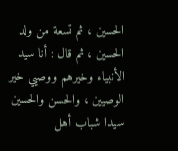الحسين ، ثم تسعة من ولد الحسين ، ثم قال : أنا سيد الأنبياء وخيرهم ووصيي خير الوصيين ، والحسن والحسين سيدا شباب أهل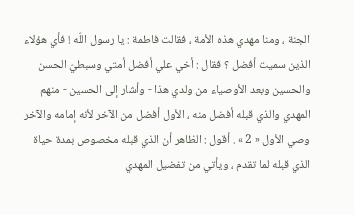الجنة ، ومنا مهدي هذه الأمة ، فقالت فاطمة : يا رسول اللّه ! فأي هؤلاء الذين سميت أفضل ؟ فقال : أخي علي أفضل أمتي وسبطيّ الحسن والحسين وبعد الأوصياء من ولدي هذا - وأشار إلى الحسين - منهم المهدي والذي قبله أفضل منه ، الأول أفضل من الآخر لأنه إمامه والآخر وصي الأول « 2 » . أقول : الظاهر أن الذي قبله مخصوص بمدة حياة الذي قبله لما تقدم ، ويأتي من تفضيل المهدي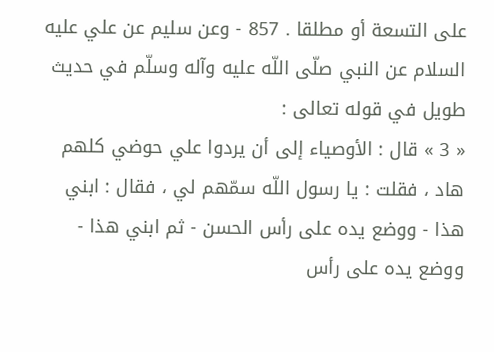على التسعة أو مطلقا . 857 - وعن سليم عن علي عليه السلام عن النبي صلّى اللّه عليه وآله وسلّم في حديث طويل في قوله تعالى :
« 3 » قال : الأوصياء إلى أن يردوا علي حوضي كلهم هاد ، فقلت : يا رسول اللّه سمّهم لي ، فقال : ابني هذا - ووضع يده على رأس الحسن - ثم ابني هذا - ووضع يده على رأس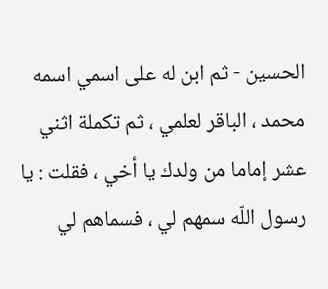الحسين - ثم ابن له على اسمي اسمه محمد ، الباقر لعلمي ، ثم تكملة اثني عشر إماما من ولدك يا أخي ، فقلت : يا رسول اللّه سمهم لي ، فسماهم لي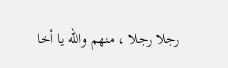رجلا رجلا ، منهم واللّه يا أخا